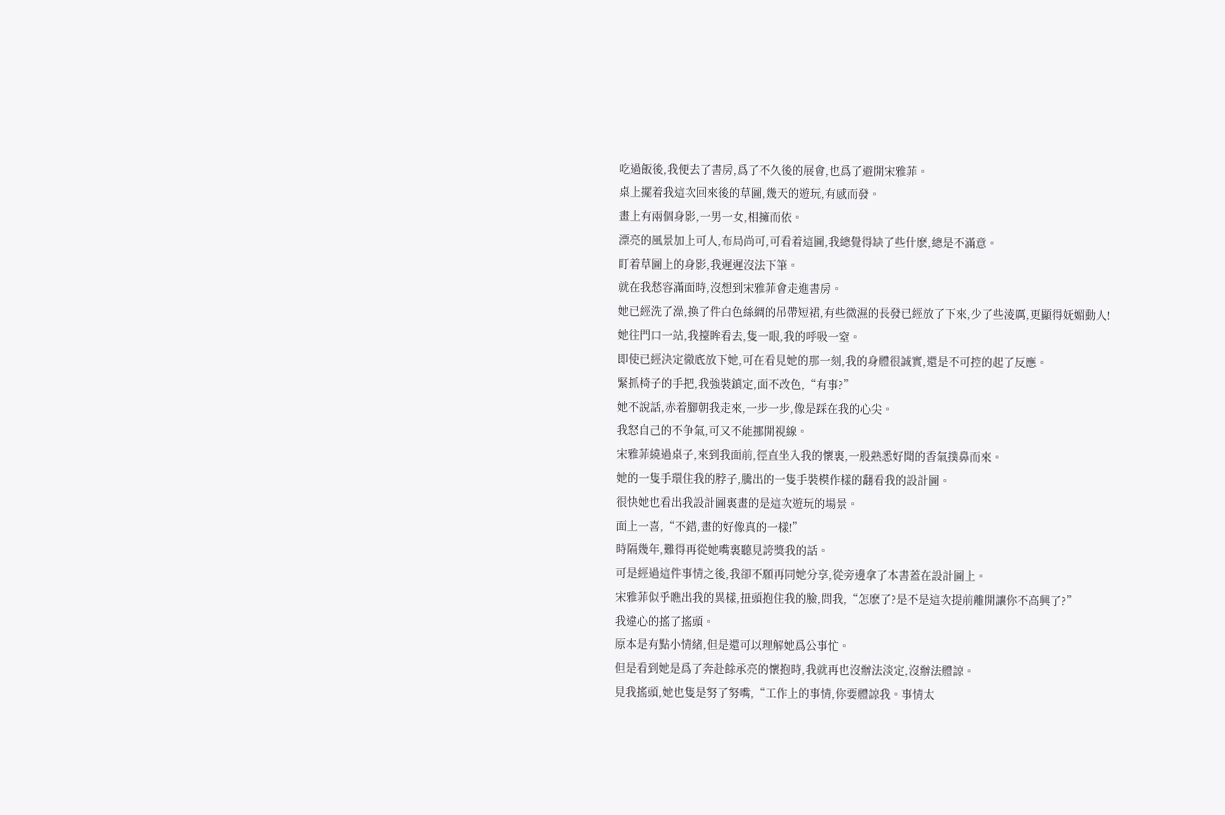吃過飯後,我便去了書房,爲了不久後的展會,也爲了避開宋雅菲。
桌上擺着我這次回來後的草圖,幾天的遊玩,有感而發。
畫上有兩個身影,一男一女,相擁而依。
漂亮的風景加上可人,布局尚可,可看着這圖,我總覺得缺了些什麽,總是不滿意。
盯着草圖上的身影,我遲遲沒法下筆。
就在我愁容滿面時,沒想到宋雅菲會走進書房。
她已經洗了澡,換了件白色絲綢的吊帶短裙,有些微濕的長發已經放了下來,少了些淩厲,更顯得妩媚動人!
她往門口一站,我擡眸看去,隻一眼,我的呼吸一窒。
即使已經決定徹底放下她,可在看見她的那一刻,我的身體很誠實,還是不可控的起了反應。
緊抓椅子的手把,我強裝鎮定,面不改色,“有事?”
她不說話,赤着腳朝我走來,一步一步,像是踩在我的心尖。
我怒自己的不争氣,可又不能挪開視線。
宋雅菲繞過桌子,來到我面前,徑直坐入我的懷裏,一股熟悉好聞的香氣撲鼻而來。
她的一隻手環住我的脖子,騰出的一隻手裝模作樣的翻看我的設計圖。
很快她也看出我設計圖裏畫的是這次遊玩的場景。
面上一喜,“不錯,畫的好像真的一樣!”
時隔幾年,難得再從她嘴裏聽見誇獎我的話。
可是經過這件事情之後,我卻不願再同她分享,從旁邊拿了本書蓋在設計圖上。
宋雅菲似乎瞧出我的異樣,扭頭抱住我的臉,問我,“怎麽了?是不是這次提前離開讓你不高興了?”
我違心的搖了搖頭。
原本是有點小情緒,但是還可以理解她爲公事忙。
但是看到她是爲了奔赴餘承亮的懷抱時,我就再也沒辦法淡定,沒辦法體諒。
見我搖頭,她也隻是努了努嘴,“工作上的事情,你要體諒我。事情太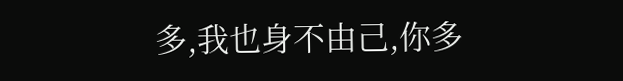多,我也身不由己,你多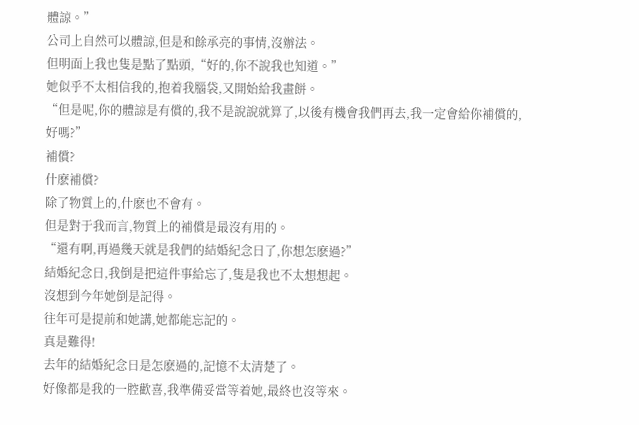體諒。”
公司上自然可以體諒,但是和餘承亮的事情,沒辦法。
但明面上我也隻是點了點頭,“好的,你不說我也知道。”
她似乎不太相信我的,抱着我腦袋,又開始給我畫餅。
“但是呢,你的體諒是有償的,我不是說說就算了,以後有機會我們再去,我一定會給你補償的,好嗎?”
補償?
什麽補償?
除了物質上的,什麽也不會有。
但是對于我而言,物質上的補償是最沒有用的。
“還有啊,再過幾天就是我們的結婚紀念日了,你想怎麽過?”
結婚紀念日,我倒是把這件事給忘了,隻是我也不太想想起。
沒想到今年她倒是記得。
往年可是提前和她講,她都能忘記的。
真是難得!
去年的結婚紀念日是怎麽過的,記憶不太清楚了。
好像都是我的一腔歡喜,我準備妥當等着她,最終也沒等來。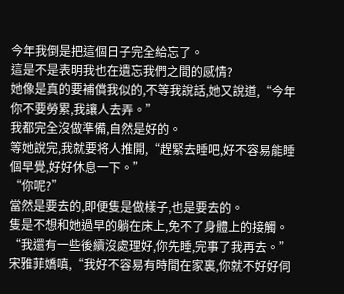今年我倒是把這個日子完全給忘了。
這是不是表明我也在遺忘我們之間的感情?
她像是真的要補償我似的,不等我說話,她又說道,“今年你不要勞累,我讓人去弄。”
我都完全沒做準備,自然是好的。
等她說完,我就要将人推開,“趕緊去睡吧,好不容易能睡個早覺,好好休息一下。”
“你呢?”
當然是要去的,即便隻是做樣子,也是要去的。
隻是不想和她過早的躺在床上,免不了身體上的接觸。
“我還有一些後續沒處理好,你先睡,完事了我再去。”
宋雅菲嬌嗔,“我好不容易有時間在家裏,你就不好好伺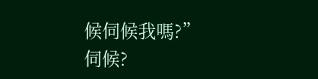候伺候我嗎?”
伺候?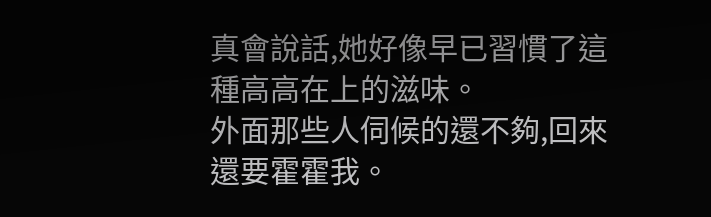真會說話,她好像早已習慣了這種高高在上的滋味。
外面那些人伺候的還不夠,回來還要霍霍我。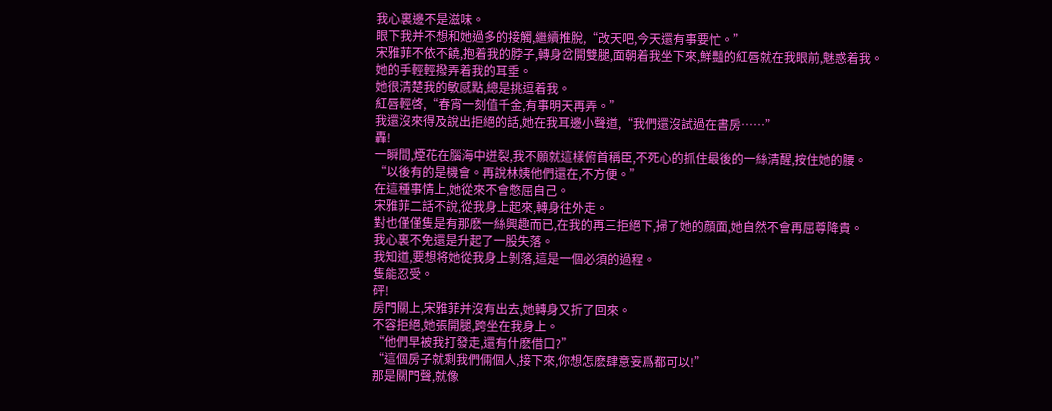我心裏邊不是滋味。
眼下我并不想和她過多的接觸,繼續推脫,“改天吧,今天還有事要忙。”
宋雅菲不依不饒,抱着我的脖子,轉身岔開雙腿,面朝着我坐下來,鮮豔的紅唇就在我眼前,魅惑着我。
她的手輕輕撥弄着我的耳垂。
她很清楚我的敏感點,總是挑逗着我。
紅唇輕啓,“春宵一刻值千金,有事明天再弄。”
我還沒來得及說出拒絕的話,她在我耳邊小聲道,“我們還沒試過在書房……”
轟!
一瞬間,煙花在腦海中迸裂,我不願就這樣俯首稱臣,不死心的抓住最後的一絲清醒,按住她的腰。
“以後有的是機會。再說林姨他們還在,不方便。”
在這種事情上,她從來不會憋屈自己。
宋雅菲二話不說,從我身上起來,轉身往外走。
對也僅僅隻是有那麽一絲興趣而已,在我的再三拒絕下,掃了她的顔面,她自然不會再屈尊降貴。
我心裏不免還是升起了一股失落。
我知道,要想将她從我身上剝落,這是一個必須的過程。
隻能忍受。
砰!
房門關上,宋雅菲并沒有出去,她轉身又折了回來。
不容拒絕,她張開腿,跨坐在我身上。
“他們早被我打發走,還有什麽借口?”
“這個房子就剩我們倆個人,接下來,你想怎麽肆意妄爲都可以!”
那是關門聲,就像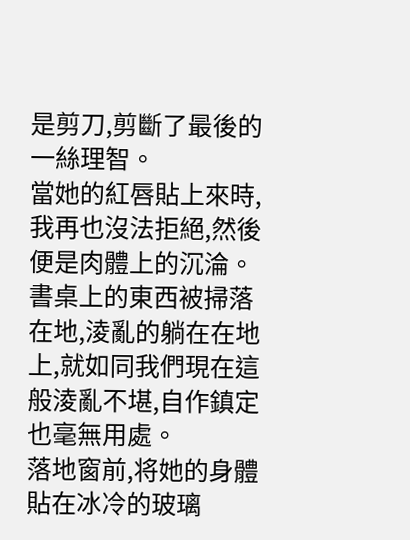是剪刀,剪斷了最後的一絲理智。
當她的紅唇貼上來時,我再也沒法拒絕,然後便是肉體上的沉淪。
書桌上的東西被掃落在地,淩亂的躺在在地上,就如同我們現在這般淩亂不堪,自作鎮定也毫無用處。
落地窗前,将她的身體貼在冰冷的玻璃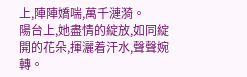上,陣陣嬌喘,萬千漣漪。
陽台上,她盡情的綻放,如同綻開的花朵,揮灑着汗水,聲聲婉轉。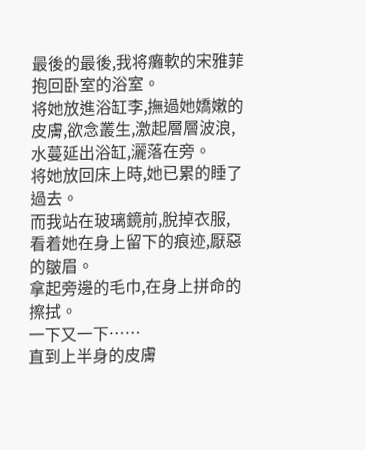最後的最後,我将癱軟的宋雅菲抱回卧室的浴室。
将她放進浴缸李,撫過她嬌嫩的皮膚,欲念叢生,激起層層波浪,水蔓延出浴缸,灑落在旁。
将她放回床上時,她已累的睡了過去。
而我站在玻璃鏡前,脫掉衣服,看着她在身上留下的痕迹,厭惡的皺眉。
拿起旁邊的毛巾,在身上拼命的擦拭。
一下又一下……
直到上半身的皮膚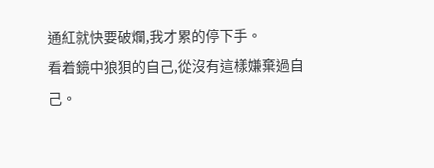通紅就快要破爛,我才累的停下手。
看着鏡中狼狽的自己,從沒有這樣嫌棄過自己。